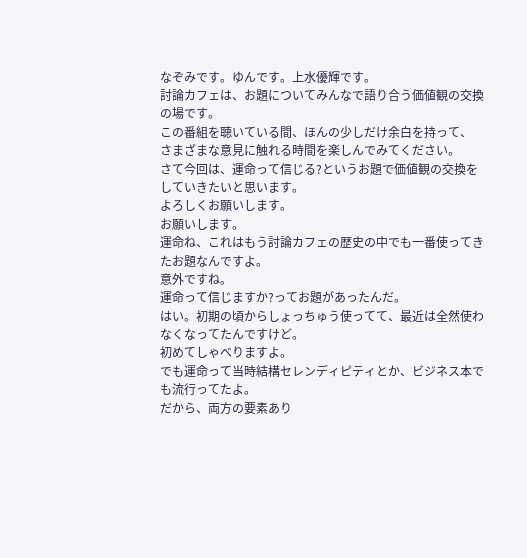なぞみです。ゆんです。上水優輝です。
討論カフェは、お題についてみんなで語り合う価値観の交換の場です。
この番組を聴いている間、ほんの少しだけ余白を持って、
さまざまな意見に触れる時間を楽しんでみてください。
さて今回は、運命って信じる?というお題で価値観の交換をしていきたいと思います。
よろしくお願いします。
お願いします。
運命ね、これはもう討論カフェの歴史の中でも一番使ってきたお題なんですよ。
意外ですね。
運命って信じますか?ってお題があったんだ。
はい。初期の頃からしょっちゅう使ってて、最近は全然使わなくなってたんですけど。
初めてしゃべりますよ。
でも運命って当時結構セレンディピティとか、ビジネス本でも流行ってたよ。
だから、両方の要素あり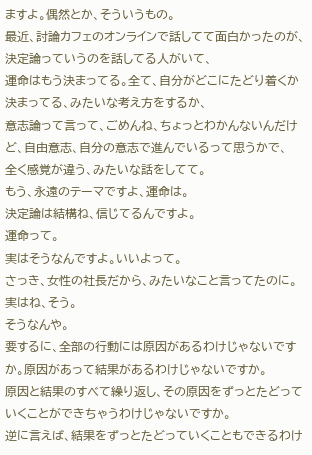ますよ。偶然とか、そういうもの。
最近、討論カフェのオンラインで話してて面白かったのが、決定論っていうのを話してる人がいて、
運命はもう決まってる。全て、自分がどこにたどり着くか決まってる、みたいな考え方をするか、
意志論って言って、ごめんね、ちょっとわかんないんだけど、自由意志、自分の意志で進んでいるって思うかで、
全く感覚が違う、みたいな話をしてて。
もう、永遠のテーマですよ、運命は。
決定論は結構ね、信じてるんですよ。
運命って。
実はそうなんですよ。いいよって。
さっき、女性の社長だから、みたいなこと言ってたのに。
実はね、そう。
そうなんや。
要するに、全部の行動には原因があるわけじゃないですか。原因があって結果があるわけじゃないですか。
原因と結果のすべて繰り返し、その原因をずっとたどっていくことができちゃうわけじゃないですか。
逆に言えば、結果をずっとたどっていくこともできるわけ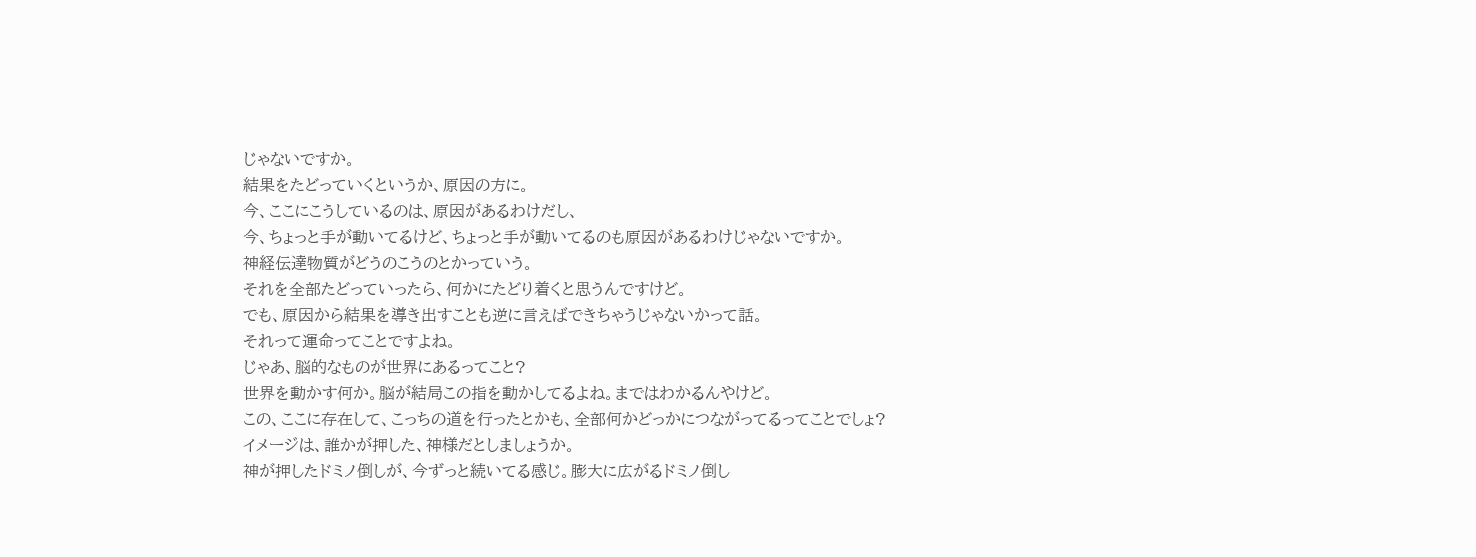じゃないですか。
結果をたどっていくというか、原因の方に。
今、ここにこうしているのは、原因があるわけだし、
今、ちょっと手が動いてるけど、ちょっと手が動いてるのも原因があるわけじゃないですか。
神経伝達物質がどうのこうのとかっていう。
それを全部たどっていったら、何かにたどり着くと思うんですけど。
でも、原因から結果を導き出すことも逆に言えばできちゃうじゃないかって話。
それって運命ってことですよね。
じゃあ、脳的なものが世界にあるってこと?
世界を動かす何か。脳が結局この指を動かしてるよね。まではわかるんやけど。
この、ここに存在して、こっちの道を行ったとかも、全部何かどっかにつながってるってことでしょ?
イメージは、誰かが押した、神様だとしましょうか。
神が押したドミノ倒しが、今ずっと続いてる感じ。膨大に広がるドミノ倒し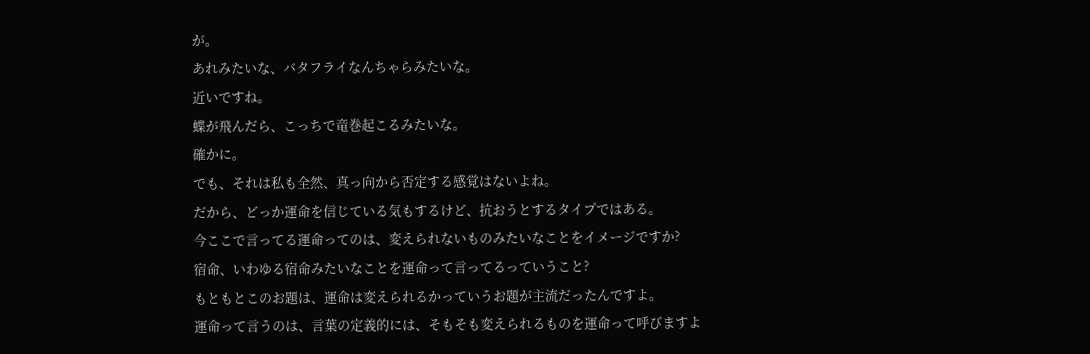が。
あれみたいな、バタフライなんちゃらみたいな。
近いですね。
蝶が飛んだら、こっちで竜巻起こるみたいな。
確かに。
でも、それは私も全然、真っ向から否定する感覚はないよね。
だから、どっか運命を信じている気もするけど、抗おうとするタイプではある。
今ここで言ってる運命ってのは、変えられないものみたいなことをイメージですか?
宿命、いわゆる宿命みたいなことを運命って言ってるっていうこと?
もともとこのお題は、運命は変えられるかっていうお題が主流だったんですよ。
運命って言うのは、言葉の定義的には、そもそも変えられるものを運命って呼びますよ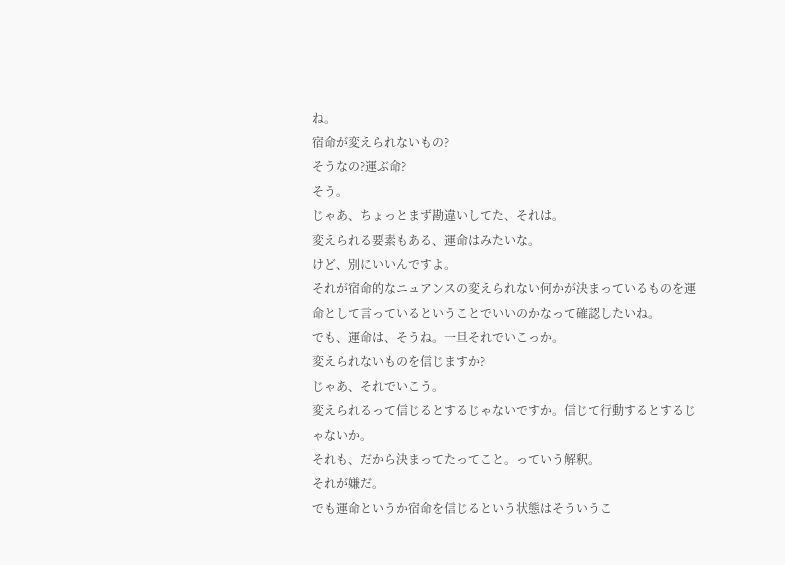ね。
宿命が変えられないもの?
そうなの?運ぶ命?
そう。
じゃあ、ちょっとまず勘違いしてた、それは。
変えられる要素もある、運命はみたいな。
けど、別にいいんですよ。
それが宿命的なニュアンスの変えられない何かが決まっているものを運命として言っているということでいいのかなって確認したいね。
でも、運命は、そうね。一旦それでいこっか。
変えられないものを信じますか?
じゃあ、それでいこう。
変えられるって信じるとするじゃないですか。信じて行動するとするじゃないか。
それも、だから決まってたってこと。っていう解釈。
それが嫌だ。
でも運命というか宿命を信じるという状態はそういうこ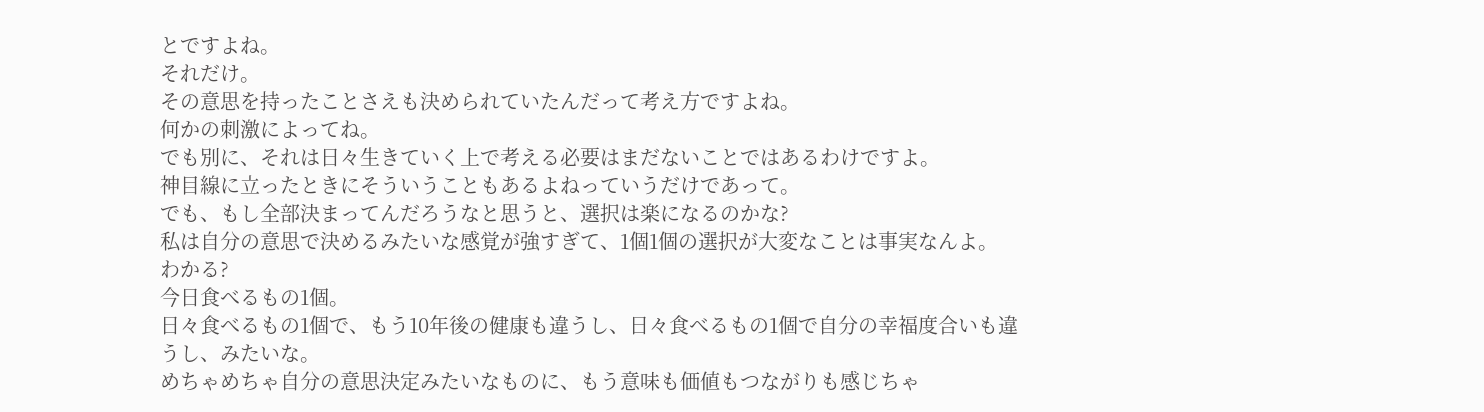とですよね。
それだけ。
その意思を持ったことさえも決められていたんだって考え方ですよね。
何かの刺激によってね。
でも別に、それは日々生きていく上で考える必要はまだないことではあるわけですよ。
神目線に立ったときにそういうこともあるよねっていうだけであって。
でも、もし全部決まってんだろうなと思うと、選択は楽になるのかな?
私は自分の意思で決めるみたいな感覚が強すぎて、1個1個の選択が大変なことは事実なんよ。
わかる?
今日食べるもの1個。
日々食べるもの1個で、もう10年後の健康も違うし、日々食べるもの1個で自分の幸福度合いも違うし、みたいな。
めちゃめちゃ自分の意思決定みたいなものに、もう意味も価値もつながりも感じちゃ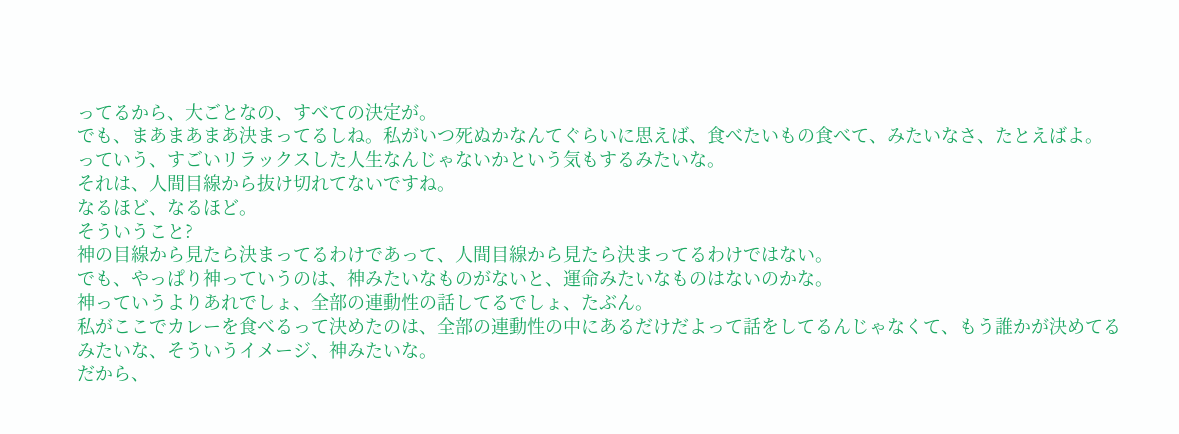ってるから、大ごとなの、すべての決定が。
でも、まあまあまあ決まってるしね。私がいつ死ぬかなんてぐらいに思えば、食べたいもの食べて、みたいなさ、たとえばよ。
っていう、すごいリラックスした人生なんじゃないかという気もするみたいな。
それは、人間目線から抜け切れてないですね。
なるほど、なるほど。
そういうこと?
神の目線から見たら決まってるわけであって、人間目線から見たら決まってるわけではない。
でも、やっぱり神っていうのは、神みたいなものがないと、運命みたいなものはないのかな。
神っていうよりあれでしょ、全部の連動性の話してるでしょ、たぶん。
私がここでカレーを食べるって決めたのは、全部の連動性の中にあるだけだよって話をしてるんじゃなくて、もう誰かが決めてるみたいな、そういうイメージ、神みたいな。
だから、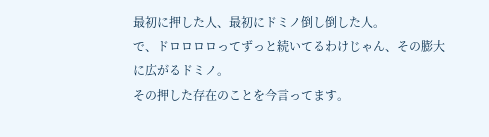最初に押した人、最初にドミノ倒し倒した人。
で、ドロロロロってずっと続いてるわけじゃん、その膨大に広がるドミノ。
その押した存在のことを今言ってます。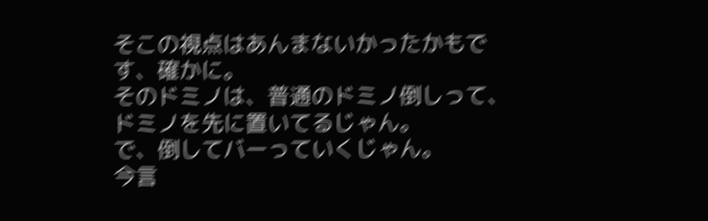そこの視点はあんまないかったかもです、確かに。
そのドミノは、普通のドミノ倒しって、ドミノを先に置いてるじゃん。
で、倒してバーっていくじゃん。
今言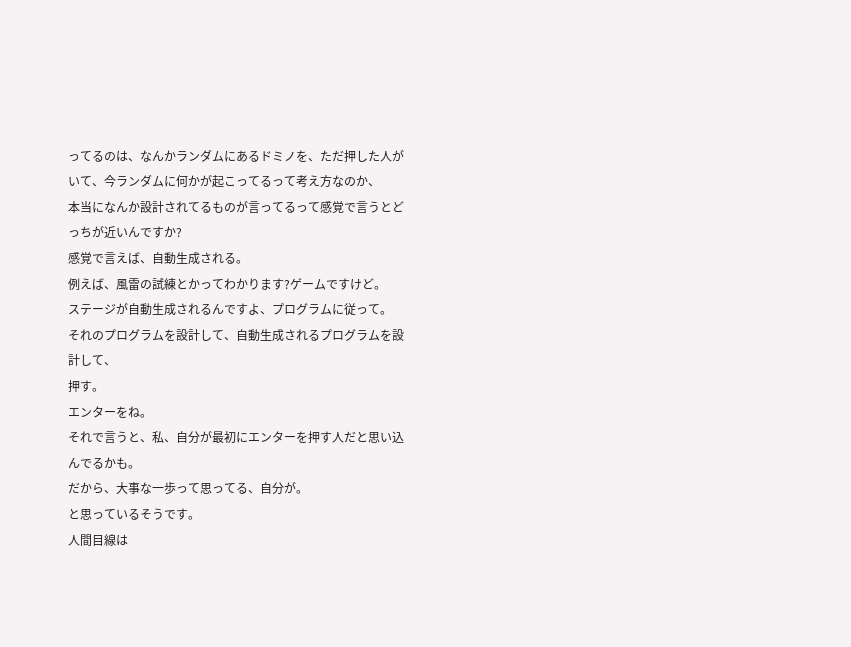ってるのは、なんかランダムにあるドミノを、ただ押した人がいて、今ランダムに何かが起こってるって考え方なのか、
本当になんか設計されてるものが言ってるって感覚で言うとどっちが近いんですか?
感覚で言えば、自動生成される。
例えば、風雷の試練とかってわかります?ゲームですけど。
ステージが自動生成されるんですよ、プログラムに従って。
それのプログラムを設計して、自動生成されるプログラムを設計して、
押す。
エンターをね。
それで言うと、私、自分が最初にエンターを押す人だと思い込んでるかも。
だから、大事な一歩って思ってる、自分が。
と思っているそうです。
人間目線は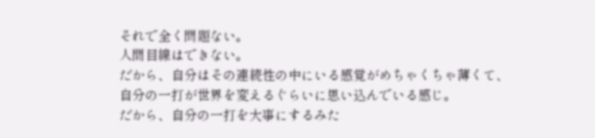それで全く問題ない。
人間目線はできない。
だから、自分はその連続性の中にいる感覚がめちゃくちゃ薄くて、
自分の一打が世界を変えるぐらいに思い込んでいる感じ。
だから、自分の一打を大事にするみた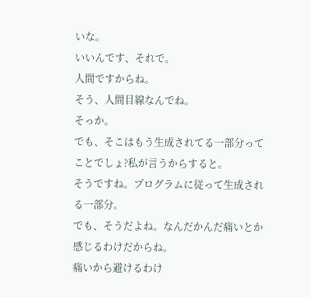いな。
いいんです、それで。
人間ですからね。
そう、人間目線なんでね。
そっか。
でも、そこはもう生成されてる一部分ってことでしょ?私が言うからすると。
そうですね。プログラムに従って生成される一部分。
でも、そうだよね。なんだかんだ痛いとか感じるわけだからね。
痛いから避けるわけ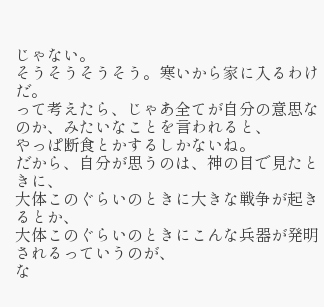じゃない。
そうそうそうそう。寒いから家に入るわけだ。
って考えたら、じゃあ全てが自分の意思なのか、みたいなことを言われると、
やっぱ断食とかするしかないね。
だから、自分が思うのは、神の目で見たときに、
大体このぐらいのときに大きな戦争が起きるとか、
大体このぐらいのときにこんな兵器が発明されるっていうのが、
な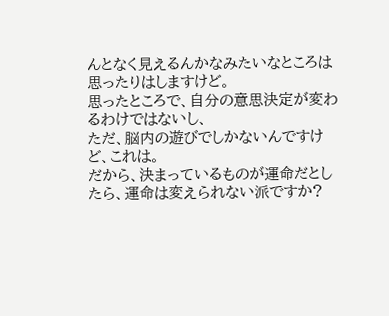んとなく見えるんかなみたいなところは思ったりはしますけど。
思ったところで、自分の意思決定が変わるわけではないし、
ただ、脳内の遊びでしかないんですけど、これは。
だから、決まっているものが運命だとしたら、運命は変えられない派ですか?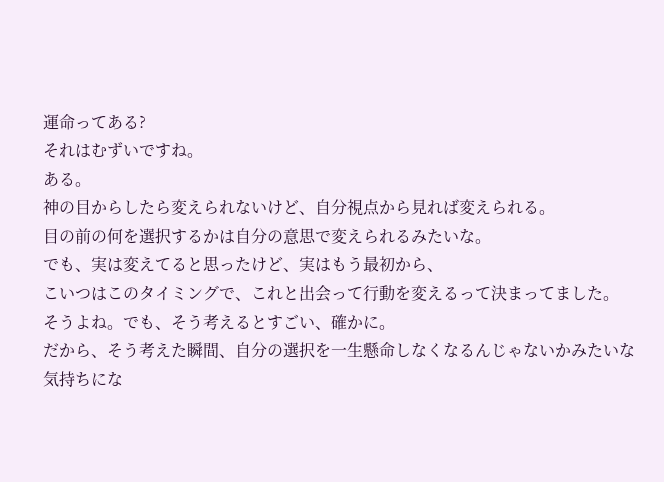運命ってある?
それはむずいですね。
ある。
神の目からしたら変えられないけど、自分視点から見れば変えられる。
目の前の何を選択するかは自分の意思で変えられるみたいな。
でも、実は変えてると思ったけど、実はもう最初から、
こいつはこのタイミングで、これと出会って行動を変えるって決まってました。
そうよね。でも、そう考えるとすごい、確かに。
だから、そう考えた瞬間、自分の選択を一生懸命しなくなるんじゃないかみたいな気持ちにな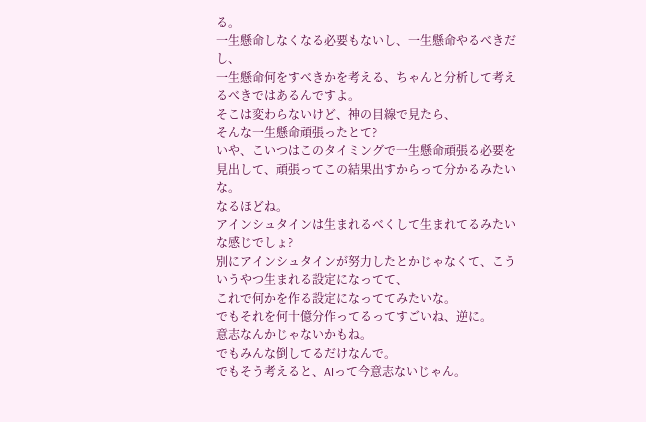る。
一生懸命しなくなる必要もないし、一生懸命やるべきだし、
一生懸命何をすべきかを考える、ちゃんと分析して考えるべきではあるんですよ。
そこは変わらないけど、神の目線で見たら、
そんな一生懸命頑張ったとて?
いや、こいつはこのタイミングで一生懸命頑張る必要を見出して、頑張ってこの結果出すからって分かるみたいな。
なるほどね。
アインシュタインは生まれるべくして生まれてるみたいな感じでしょ?
別にアインシュタインが努力したとかじゃなくて、こういうやつ生まれる設定になってて、
これで何かを作る設定になっててみたいな。
でもそれを何十億分作ってるってすごいね、逆に。
意志なんかじゃないかもね。
でもみんな倒してるだけなんで。
でもそう考えると、AIって今意志ないじゃん。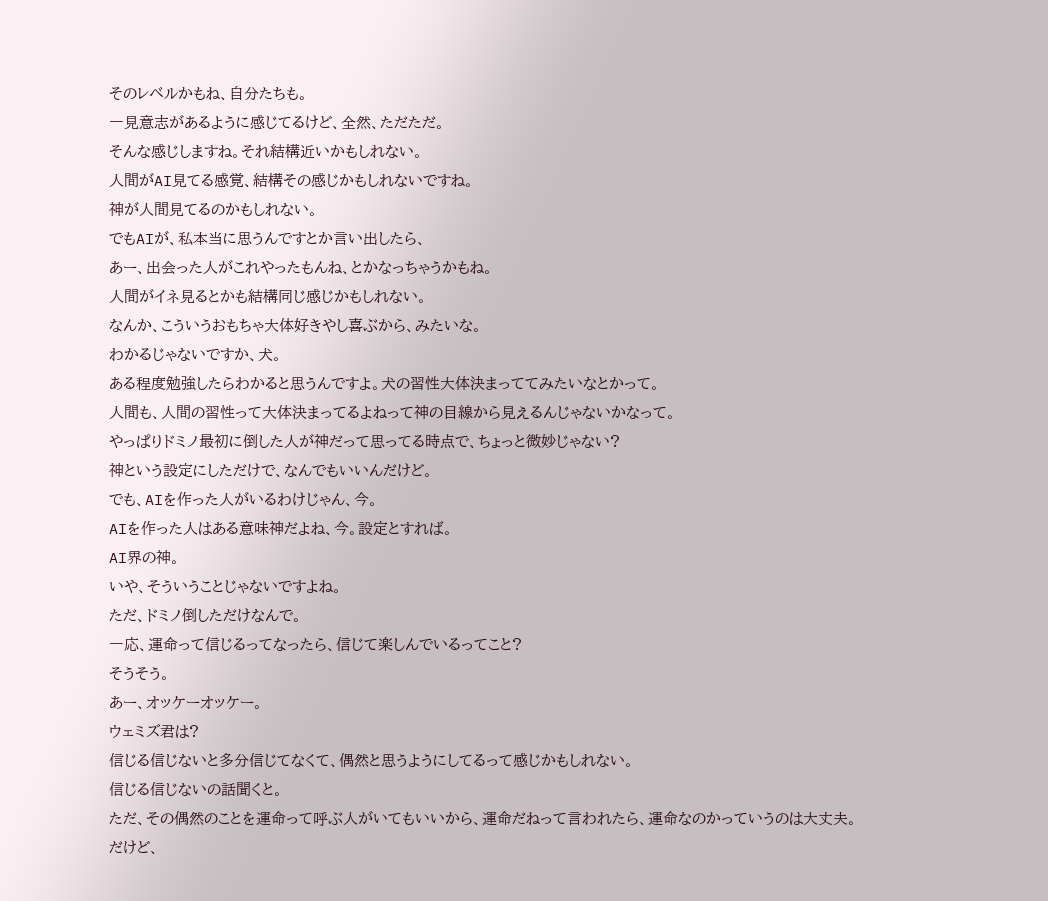そのレベルかもね、自分たちも。
一見意志があるように感じてるけど、全然、ただただ。
そんな感じしますね。それ結構近いかもしれない。
人間がAI見てる感覚、結構その感じかもしれないですね。
神が人間見てるのかもしれない。
でもAIが、私本当に思うんですとか言い出したら、
あー、出会った人がこれやったもんね、とかなっちゃうかもね。
人間がイネ見るとかも結構同じ感じかもしれない。
なんか、こういうおもちゃ大体好きやし喜ぶから、みたいな。
わかるじゃないですか、犬。
ある程度勉強したらわかると思うんですよ。犬の習性大体決まっててみたいなとかって。
人間も、人間の習性って大体決まってるよねって神の目線から見えるんじゃないかなって。
やっぱりドミノ最初に倒した人が神だって思ってる時点で、ちょっと微妙じゃない?
神という設定にしただけで、なんでもいいんだけど。
でも、AIを作った人がいるわけじゃん、今。
AIを作った人はある意味神だよね、今。設定とすれば。
AI界の神。
いや、そういうことじゃないですよね。
ただ、ドミノ倒しただけなんで。
一応、運命って信じるってなったら、信じて楽しんでいるってこと?
そうそう。
あー、オッケーオッケー。
ウェミズ君は?
信じる信じないと多分信じてなくて、偶然と思うようにしてるって感じかもしれない。
信じる信じないの話聞くと。
ただ、その偶然のことを運命って呼ぶ人がいてもいいから、運命だねって言われたら、運命なのかっていうのは大丈夫。
だけど、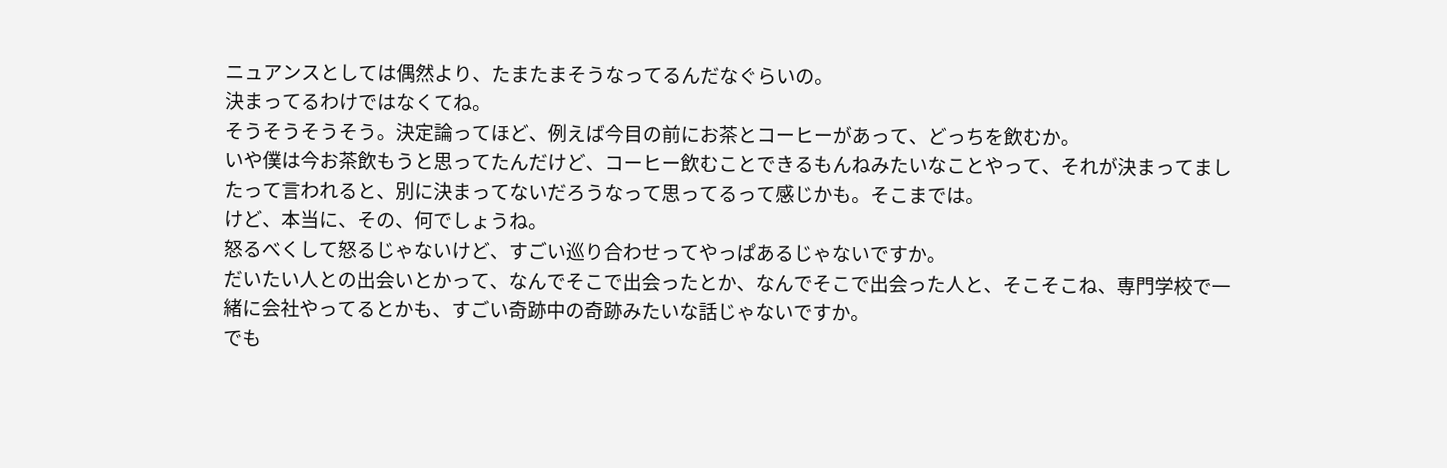ニュアンスとしては偶然より、たまたまそうなってるんだなぐらいの。
決まってるわけではなくてね。
そうそうそうそう。決定論ってほど、例えば今目の前にお茶とコーヒーがあって、どっちを飲むか。
いや僕は今お茶飲もうと思ってたんだけど、コーヒー飲むことできるもんねみたいなことやって、それが決まってましたって言われると、別に決まってないだろうなって思ってるって感じかも。そこまでは。
けど、本当に、その、何でしょうね。
怒るべくして怒るじゃないけど、すごい巡り合わせってやっぱあるじゃないですか。
だいたい人との出会いとかって、なんでそこで出会ったとか、なんでそこで出会った人と、そこそこね、専門学校で一緒に会社やってるとかも、すごい奇跡中の奇跡みたいな話じゃないですか。
でも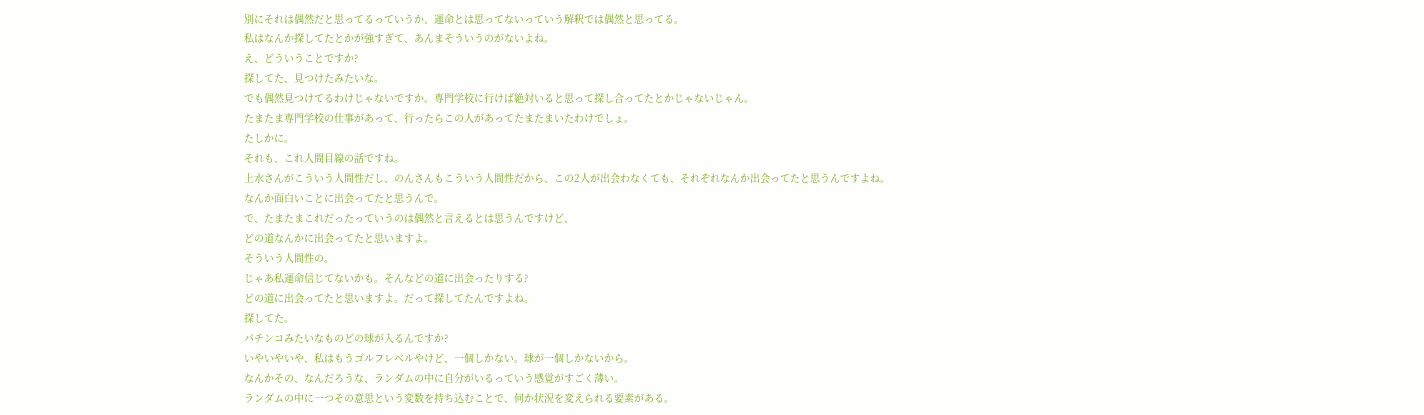別にそれは偶然だと思ってるっていうか、運命とは思ってないっていう解釈では偶然と思ってる。
私はなんか探してたとかが強すぎて、あんまそういうのがないよね。
え、どういうことですか?
探してた、見つけたみたいな。
でも偶然見つけてるわけじゃないですか。専門学校に行けば絶対いると思って探し合ってたとかじゃないじゃん。
たまたま専門学校の仕事があって、行ったらこの人があってたまたまいたわけでしょ。
たしかに。
それも、これ人間目線の話ですね。
上水さんがこういう人間性だし、のんさんもこういう人間性だから、この2人が出会わなくても、それぞれなんか出会ってたと思うんですよね。
なんか面白いことに出会ってたと思うんで。
で、たまたまこれだったっていうのは偶然と言えるとは思うんですけど、
どの道なんかに出会ってたと思いますよ。
そういう人間性の。
じゃあ私運命信じてないかも。そんなどの道に出会ったりする?
どの道に出会ってたと思いますよ。だって探してたんですよね。
探してた。
パチンコみたいなものどの球が入るんですか?
いやいやいや、私はもうゴルフレベルやけど、一個しかない。球が一個しかないから。
なんかその、なんだろうな、ランダムの中に自分がいるっていう感覚がすごく薄い。
ランダムの中に一つその意思という変数を持ち込むことで、何か状況を変えられる要素がある。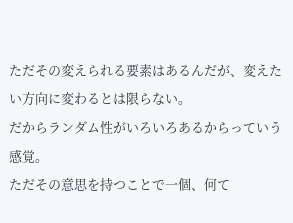ただその変えられる要素はあるんだが、変えたい方向に変わるとは限らない。
だからランダム性がいろいろあるからっていう感覚。
ただその意思を持つことで一個、何て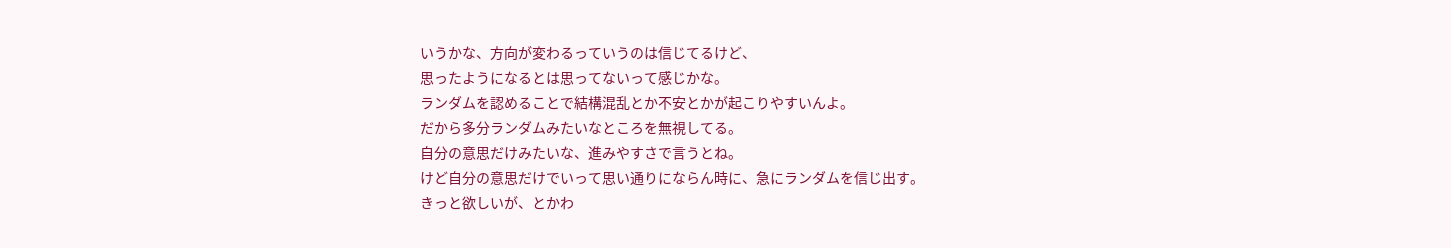いうかな、方向が変わるっていうのは信じてるけど、
思ったようになるとは思ってないって感じかな。
ランダムを認めることで結構混乱とか不安とかが起こりやすいんよ。
だから多分ランダムみたいなところを無視してる。
自分の意思だけみたいな、進みやすさで言うとね。
けど自分の意思だけでいって思い通りにならん時に、急にランダムを信じ出す。
きっと欲しいが、とかわ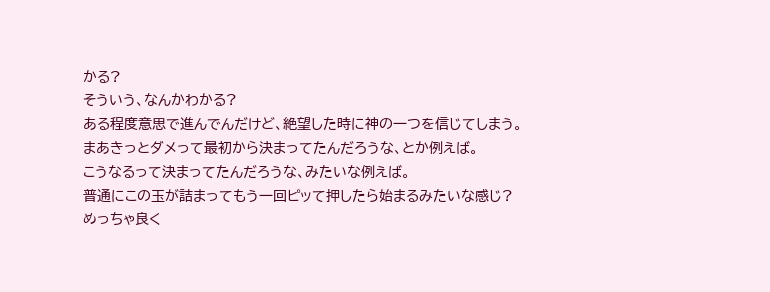かる?
そういう、なんかわかる?
ある程度意思で進んでんだけど、絶望した時に神の一つを信じてしまう。
まあきっとダメって最初から決まってたんだろうな、とか例えば。
こうなるって決まってたんだろうな、みたいな例えば。
普通にこの玉が詰まってもう一回ピッて押したら始まるみたいな感じ?
めっちゃ良く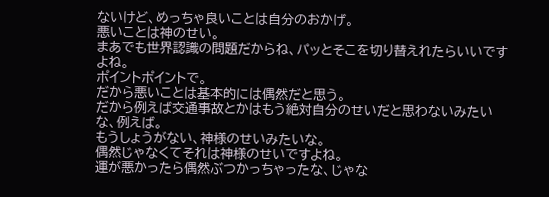ないけど、めっちゃ良いことは自分のおかげ。
悪いことは神のせい。
まあでも世界認識の問題だからね、パッとそこを切り替えれたらいいですよね。
ポイントポイントで。
だから悪いことは基本的には偶然だと思う。
だから例えば交通事故とかはもう絶対自分のせいだと思わないみたいな、例えば。
もうしょうがない、神様のせいみたいな。
偶然じゃなくてそれは神様のせいですよね。
運が悪かったら偶然ぶつかっちゃったな、じゃな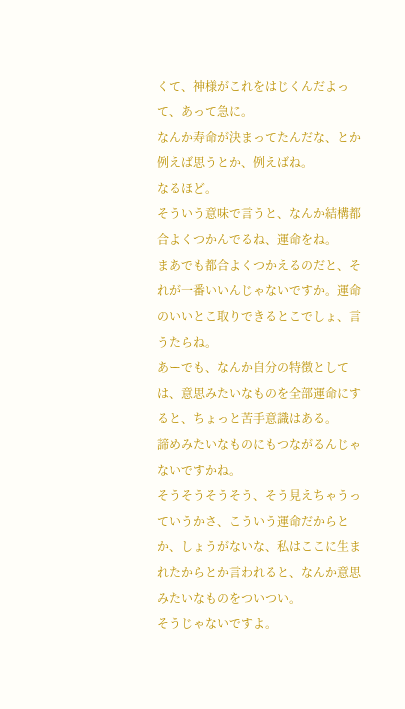くて、神様がこれをはじくんだよって、あって急に。
なんか寿命が決まってたんだな、とか例えば思うとか、例えばね。
なるほど。
そういう意味で言うと、なんか結構都合よくつかんでるね、運命をね。
まあでも都合よくつかえるのだと、それが一番いいんじゃないですか。運命のいいとこ取りできるとこでしょ、言うたらね。
あーでも、なんか自分の特徴としては、意思みたいなものを全部運命にすると、ちょっと苦手意識はある。
諦めみたいなものにもつながるんじゃないですかね。
そうそうそうそう、そう見えちゃうっていうかさ、こういう運命だからとか、しょうがないな、私はここに生まれたからとか言われると、なんか意思みたいなものをついつい。
そうじゃないですよ。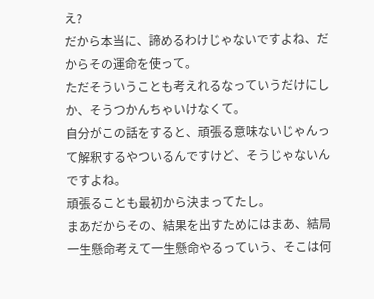え?
だから本当に、諦めるわけじゃないですよね、だからその運命を使って。
ただそういうことも考えれるなっていうだけにしか、そうつかんちゃいけなくて。
自分がこの話をすると、頑張る意味ないじゃんって解釈するやついるんですけど、そうじゃないんですよね。
頑張ることも最初から決まってたし。
まあだからその、結果を出すためにはまあ、結局一生懸命考えて一生懸命やるっていう、そこは何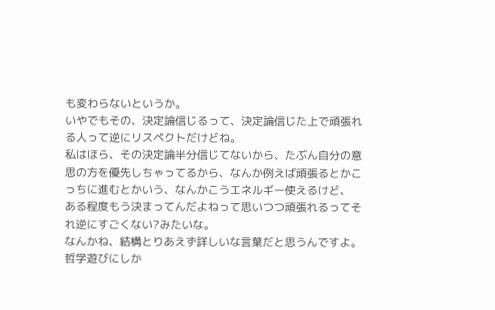も変わらないというか。
いやでもその、決定論信じるって、決定論信じた上で頑張れる人って逆にリスペクトだけどね。
私はほら、その決定論半分信じてないから、たぶん自分の意思の方を優先しちゃってるから、なんか例えば頑張るとかこっちに進むとかいう、なんかこうエネルギー使えるけど、
ある程度もう決まってんだよねって思いつつ頑張れるってそれ逆にすごくない?みたいな。
なんかね、結構とりあえず詳しいな言葉だと思うんですよ。
哲学遊びにしか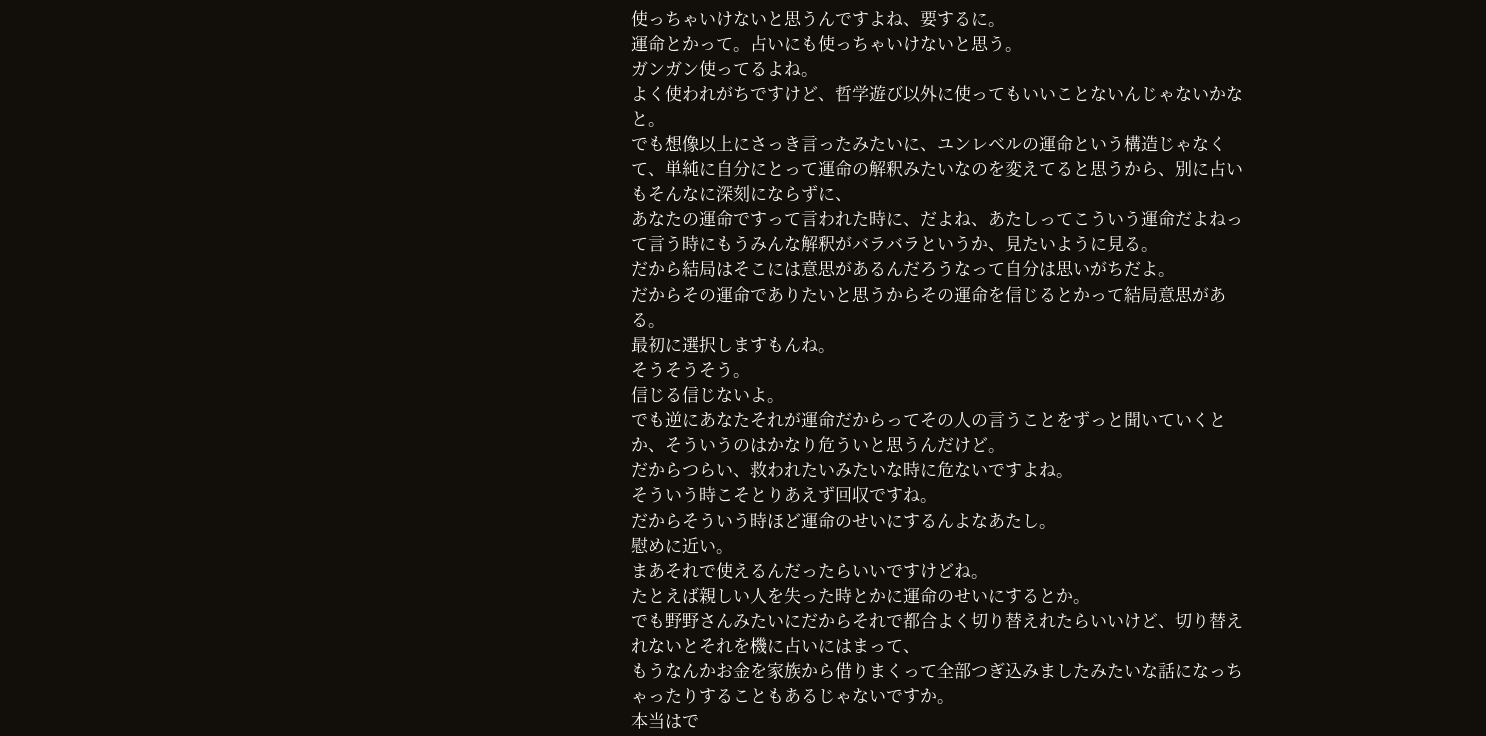使っちゃいけないと思うんですよね、要するに。
運命とかって。占いにも使っちゃいけないと思う。
ガンガン使ってるよね。
よく使われがちですけど、哲学遊び以外に使ってもいいことないんじゃないかなと。
でも想像以上にさっき言ったみたいに、ユンレベルの運命という構造じゃなくて、単純に自分にとって運命の解釈みたいなのを変えてると思うから、別に占いもそんなに深刻にならずに、
あなたの運命ですって言われた時に、だよね、あたしってこういう運命だよねって言う時にもうみんな解釈がバラバラというか、見たいように見る。
だから結局はそこには意思があるんだろうなって自分は思いがちだよ。
だからその運命でありたいと思うからその運命を信じるとかって結局意思がある。
最初に選択しますもんね。
そうそうそう。
信じる信じないよ。
でも逆にあなたそれが運命だからってその人の言うことをずっと聞いていくとか、そういうのはかなり危ういと思うんだけど。
だからつらい、救われたいみたいな時に危ないですよね。
そういう時こそとりあえず回収ですね。
だからそういう時ほど運命のせいにするんよなあたし。
慰めに近い。
まあそれで使えるんだったらいいですけどね。
たとえば親しい人を失った時とかに運命のせいにするとか。
でも野野さんみたいにだからそれで都合よく切り替えれたらいいけど、切り替えれないとそれを機に占いにはまって、
もうなんかお金を家族から借りまくって全部つぎ込みましたみたいな話になっちゃったりすることもあるじゃないですか。
本当はで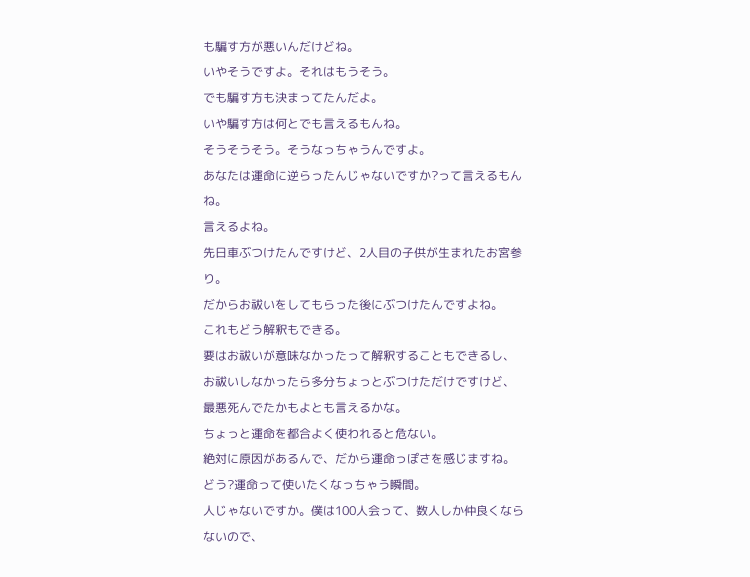も騙す方が悪いんだけどね。
いやそうですよ。それはもうそう。
でも騙す方も決まってたんだよ。
いや騙す方は何とでも言えるもんね。
そうそうそう。そうなっちゃうんですよ。
あなたは運命に逆らったんじゃないですか?って言えるもんね。
言えるよね。
先日車ぶつけたんですけど、2人目の子供が生まれたお宮参り。
だからお祓いをしてもらった後にぶつけたんですよね。
これもどう解釈もできる。
要はお祓いが意味なかったって解釈することもできるし、
お祓いしなかったら多分ちょっとぶつけただけですけど、
最悪死んでたかもよとも言えるかな。
ちょっと運命を都合よく使われると危ない。
絶対に原因があるんで、だから運命っぽさを感じますね。
どう?運命って使いたくなっちゃう瞬間。
人じゃないですか。僕は100人会って、数人しか仲良くならないので、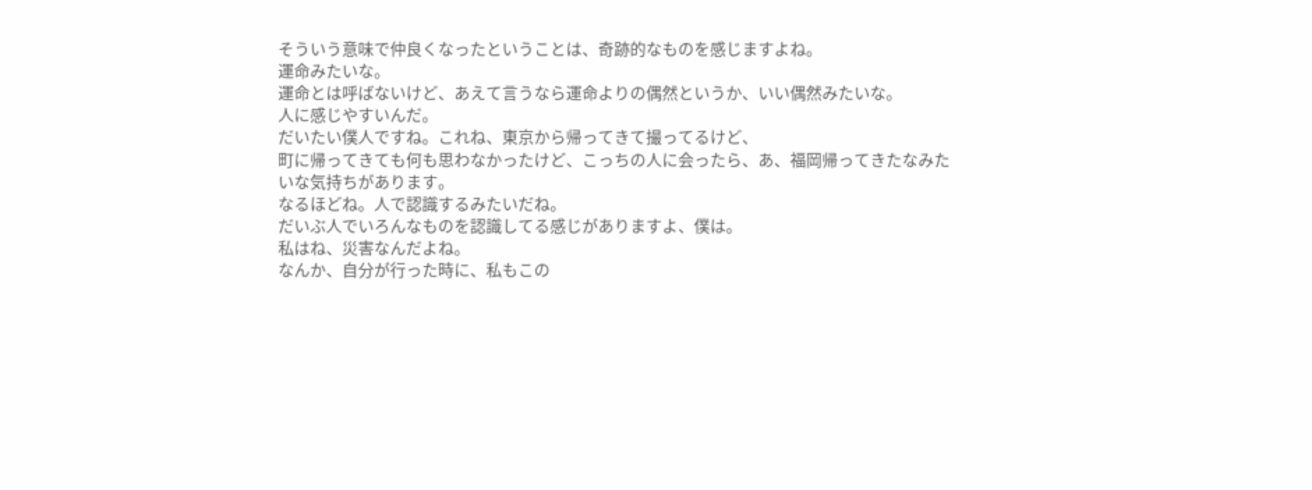そういう意味で仲良くなったということは、奇跡的なものを感じますよね。
運命みたいな。
運命とは呼ばないけど、あえて言うなら運命よりの偶然というか、いい偶然みたいな。
人に感じやすいんだ。
だいたい僕人ですね。これね、東京から帰ってきて撮ってるけど、
町に帰ってきても何も思わなかったけど、こっちの人に会ったら、あ、福岡帰ってきたなみたいな気持ちがあります。
なるほどね。人で認識するみたいだね。
だいぶ人でいろんなものを認識してる感じがありますよ、僕は。
私はね、災害なんだよね。
なんか、自分が行った時に、私もこの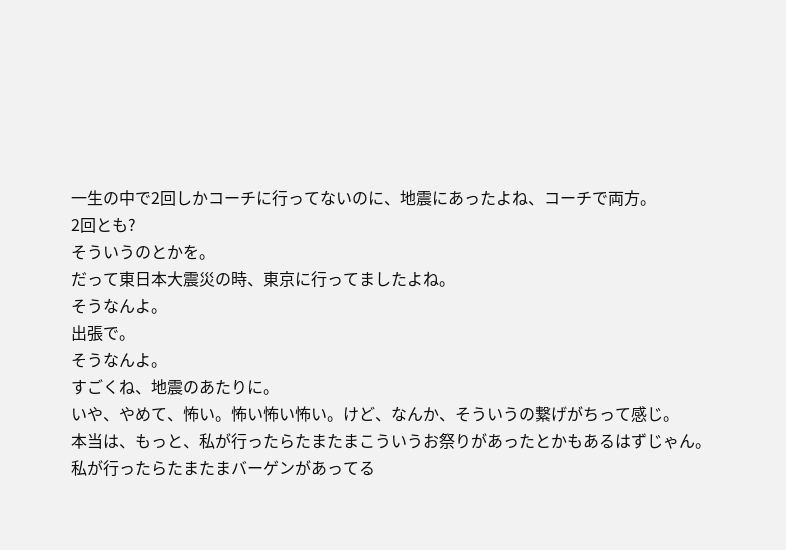一生の中で2回しかコーチに行ってないのに、地震にあったよね、コーチで両方。
2回とも?
そういうのとかを。
だって東日本大震災の時、東京に行ってましたよね。
そうなんよ。
出張で。
そうなんよ。
すごくね、地震のあたりに。
いや、やめて、怖い。怖い怖い怖い。けど、なんか、そういうの繋げがちって感じ。
本当は、もっと、私が行ったらたまたまこういうお祭りがあったとかもあるはずじゃん。
私が行ったらたまたまバーゲンがあってる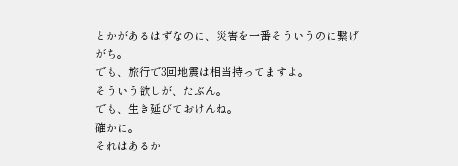とかがあるはずなのに、災害を一番そういうのに繋げがち。
でも、旅行で3回地震は相当持ってますよ。
そういう欲しが、たぶん。
でも、生き延びておけんね。
確かに。
それはあるか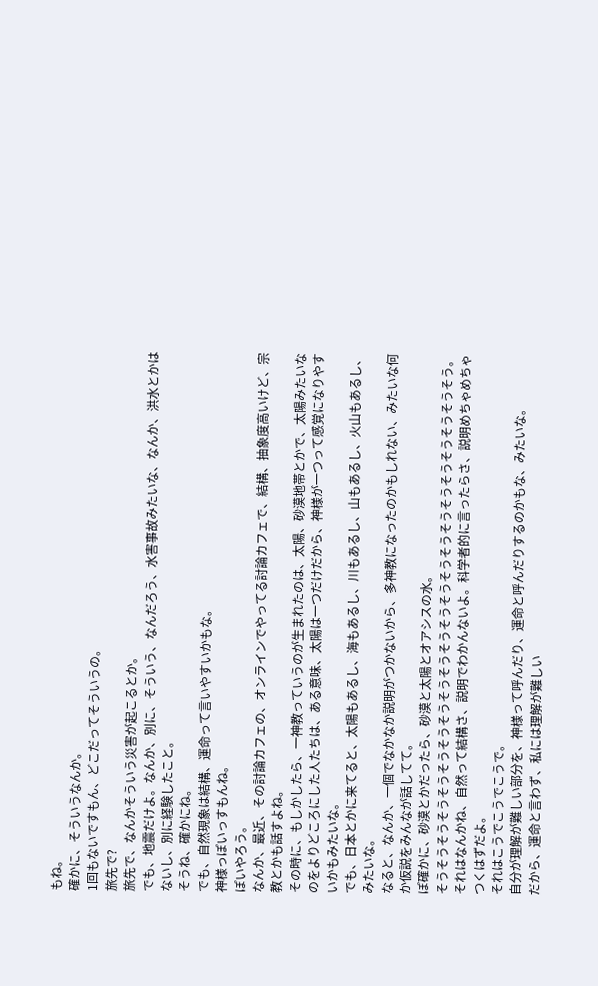もね。
確かに、そういうなんか。
1回もないですもん、どこだってそういうの。
旅先で?
旅先で、なんかそういう災害が起こるとか。
でも、地震だけよ。なんか、別に、そういう、なんだろう、水害事故みたいな、なんか、洪水とかはないし、別に経験したこと。
そうね、確かにね。
でも、自然現象は結構、運命って言いやすいかもな。
神様っぽいっすもんね。
ぽいやろう。
なんか、最近、その討論カフェの、オンラインでやってる討論カフェで、結構、抽象度高いけど、宗教とかも話すよね。
その時に、もしかしたら、一神教っていうのが生まれたのは、太陽、砂漠地帯とかで、太陽みたいなのをよりどころにした人たちは、ある意味、太陽は一つだけだから、神様が一つって感覚になりやすいかもみたいな。
でも、日本とかに来てると、太陽もあるし、海もあるし、川もあるし、山もあるし、火山もあるし、みたいな。
なると、なんか、一個でなかなか説明がつかないから、多神教になったのかもしれない、みたいな何か仮説をみんなが話してて。
ぽ確かに、砂漠とかだったら、砂漠と太陽とオアシスの水。
そうそうそうそうそうそうそうそうそうそうそうそうそうそうそうそうそうそうそうそうそうそう。
それはなんかね、自然って結構さ、説明でわかんないよ。科学者的に言ったらさ、説明めちゃめちゃつくはずだよ。
それはこうでこうでこうで。
自分が理解が難しい部分を、神様って呼んだり、運命と呼んだりするのかもな、みたいな。
だから、運命と言わず、私には理解が難しい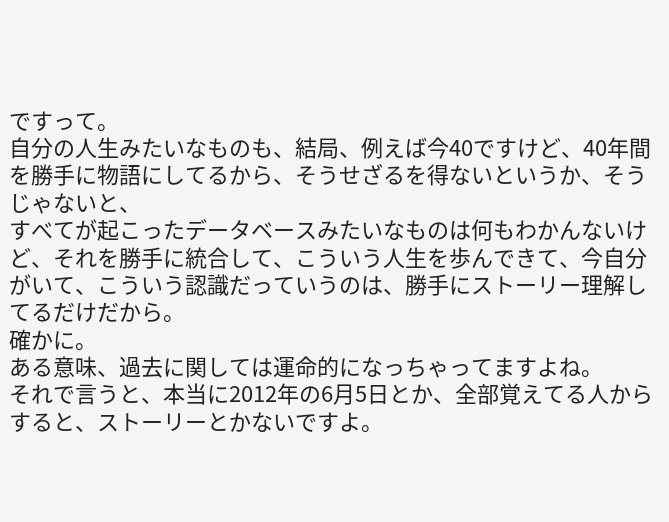ですって。
自分の人生みたいなものも、結局、例えば今40ですけど、40年間を勝手に物語にしてるから、そうせざるを得ないというか、そうじゃないと、
すべてが起こったデータベースみたいなものは何もわかんないけど、それを勝手に統合して、こういう人生を歩んできて、今自分がいて、こういう認識だっていうのは、勝手にストーリー理解してるだけだから。
確かに。
ある意味、過去に関しては運命的になっちゃってますよね。
それで言うと、本当に2012年の6月5日とか、全部覚えてる人からすると、ストーリーとかないですよ。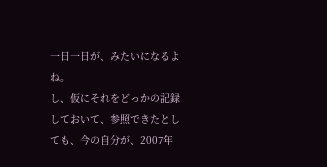一日一日が、みたいになるよね。
し、仮にそれをどっかの記録しておいて、参照できたとしても、今の自分が、2007年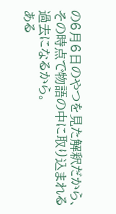の6月6日のやつを見た解釈だから、その時点で物語の中に取り込まれる過去になるから。
ある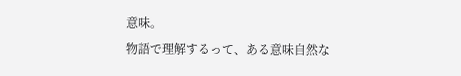意味。
物語で理解するって、ある意味自然な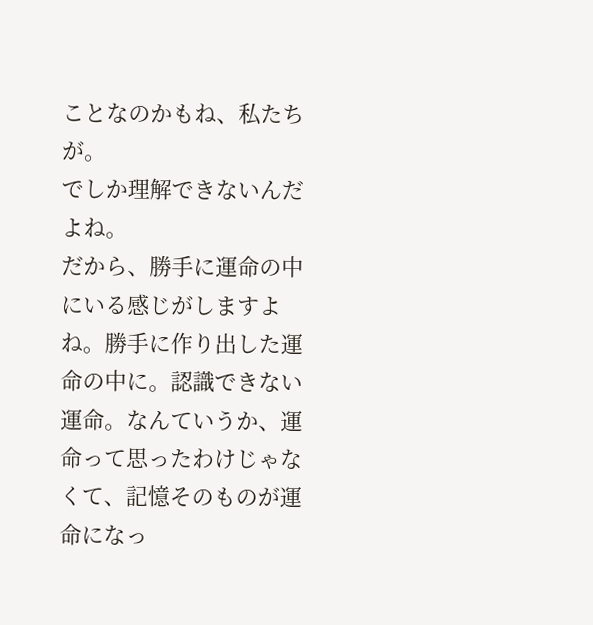ことなのかもね、私たちが。
でしか理解できないんだよね。
だから、勝手に運命の中にいる感じがしますよね。勝手に作り出した運命の中に。認識できない運命。なんていうか、運命って思ったわけじゃなくて、記憶そのものが運命になっ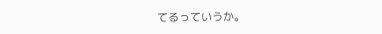てるっていうか。